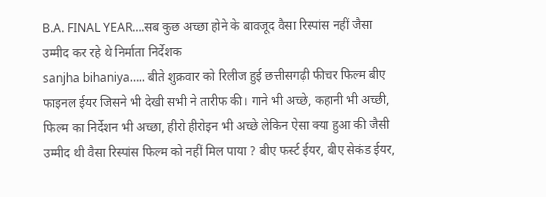B.A. FINAL YEAR….सब कुछ अच्छा होने के बावजूद वैसा रिस्पांस नहीं जैसा उम्मीद कर रहे थे निर्माता निर्देशक
sanjha bihaniya….. बीते शुक्रवार को रिलीज हुई छत्तीसगढ़ी फीचर फिल्म बीए फाइनल ईयर जिसने भी देखी सभी ने तारीफ की। गाने भी अच्छे, कहानी भी अच्छी, फिल्म का निर्देशन भी अच्छा, हीरो हीरोइन भी अच्छे लेकिन ऐसा क्या हुआ की जैसी उम्मीद थी वैसा रिस्पांस फिल्म को नहीं मिल पाया ? बीए फर्स्ट ईयर, बीए सेकंड ईयर,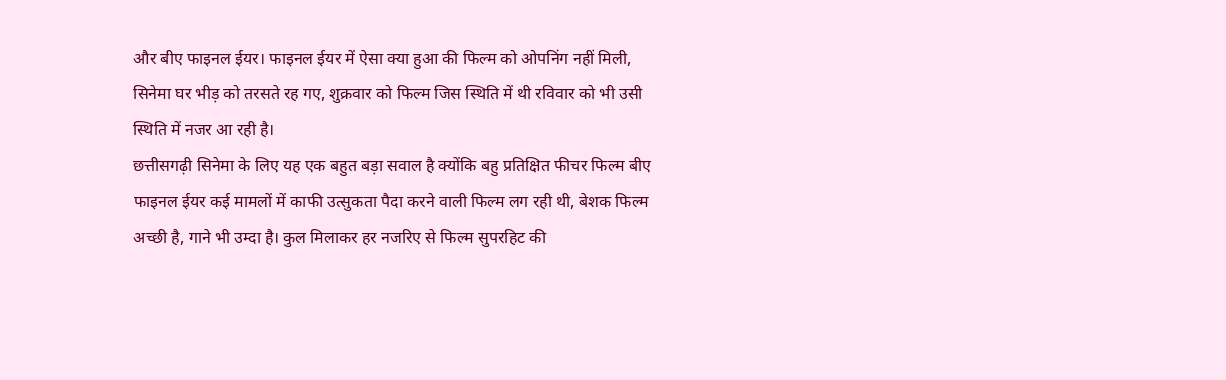और बीए फाइनल ईयर। फाइनल ईयर में ऐसा क्या हुआ की फिल्म को ओपनिंग नहीं मिली, सिनेमा घर भीड़ को तरसते रह गए, शुक्रवार को फिल्म जिस स्थिति में थी रविवार को भी उसी स्थिति में नजर आ रही है।
छत्तीसगढ़ी सिनेमा के लिए यह एक बहुत बड़ा सवाल है क्योंकि बहु प्रतिक्षित फीचर फिल्म बीए फाइनल ईयर कई मामलों में काफी उत्सुकता पैदा करने वाली फिल्म लग रही थी, बेशक फिल्म अच्छी है, गाने भी उम्दा है। कुल मिलाकर हर नजरिए से फिल्म सुपरहिट की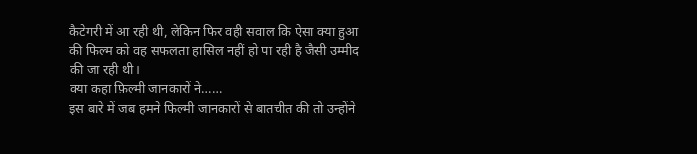कैटेगरी में आ रही थी, लेकिन फिर वही सवाल कि ऐसा क्या हुआ की फिल्म को वह सफलता हासिल नहीं हो पा रही है जैसी उम्मीद की जा रही थी।
क्या कहा फ़िल्मी जानकारों ने……
इस बारे में जब हमने फिल्मी जानकारों से बातचीत की तो उन्होंने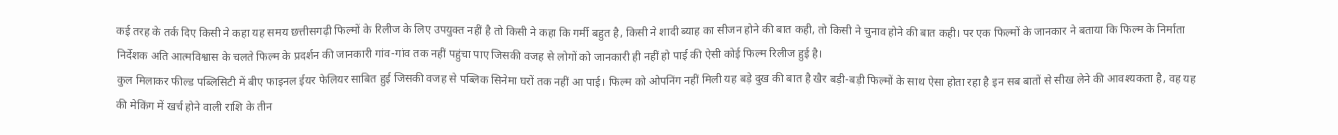कई तरह के तर्क दिए किसी ने कहा यह समय छत्तीसगढ़ी फिल्मों के रिलीज के लिए उपयुक्त नहीं है तो किसी ने कहा कि गर्मी बहुत है, किसी ने शादी ब्याह का सीजन होने की बात कही, तो किसी ने चुनाव होने की बात कही। पर एक फिल्मों के जानकार ने बताया कि फिल्म के निर्माता निर्देशक अति आत्मविश्वास के चलते फिल्म के प्रदर्शन की जानकारी गांव-गांव तक नहीं पहुंचा पाए जिसकी वजह से लोगों को जानकारी ही नहीं हो पाई की ऐसी कोई फिल्म रिलीज हुई है।
कुल मिलाकर फील्ड पब्लिसिटी में बीए फाइनल ईयर फेलियर साबित हुई जिसकी वजह से पब्लिक सिनेमा घरों तक नहीं आ पाई। फिल्म को ओपनिंग नहीं मिली यह बड़े दुख की बात है खैर बड़ी-बड़ी फिल्मों के साथ ऐसा होता रहा है इन सब बातों से सीख लेने की आवश्यकता है, वह यह की मेकिंग में खर्च होने वाली राशि के तीन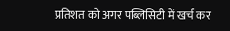प्रतिशत को अगर पब्लिसिटी में खर्च कर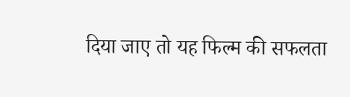दिया जाए तो यह फिल्म की सफलता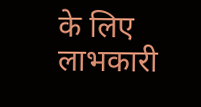के लिए लाभकारी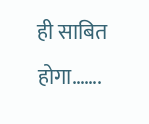ही साबित होगा…….